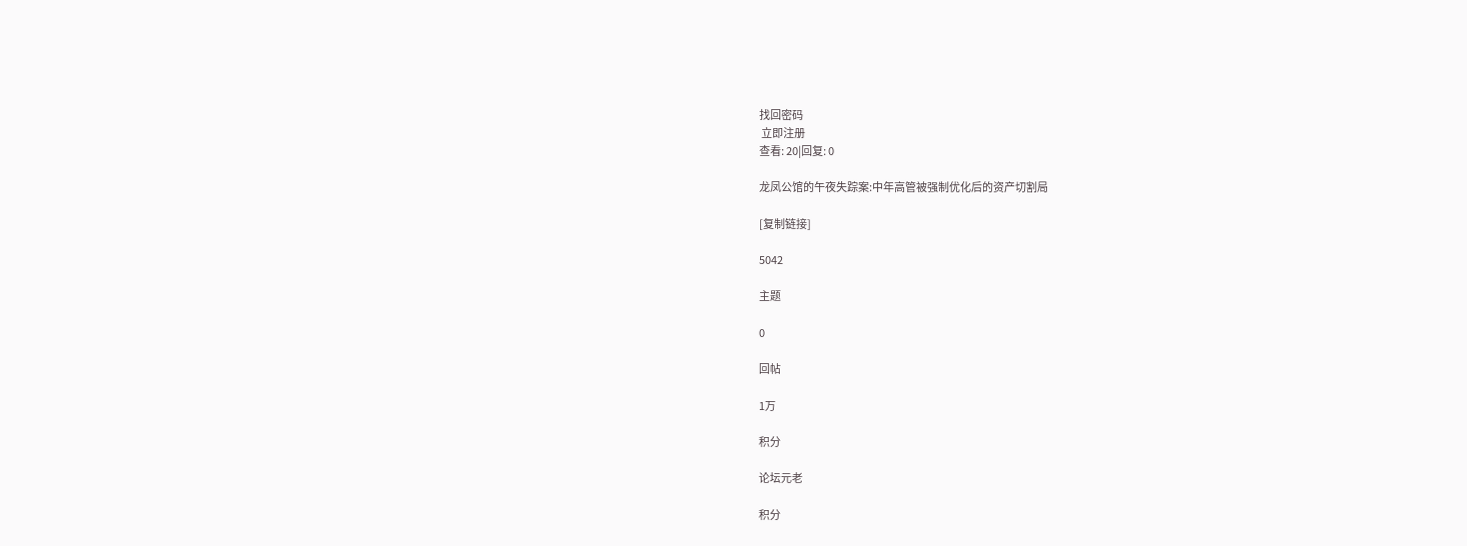找回密码
 立即注册
查看: 20|回复: 0

龙凤公馆的午夜失踪案:中年高管被强制优化后的资产切割局

[复制链接]

5042

主题

0

回帖

1万

积分

论坛元老

积分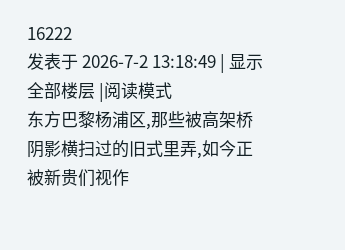16222
发表于 2026-7-2 13:18:49 | 显示全部楼层 |阅读模式
东方巴黎杨浦区,那些被高架桥阴影横扫过的旧式里弄,如今正被新贵们视作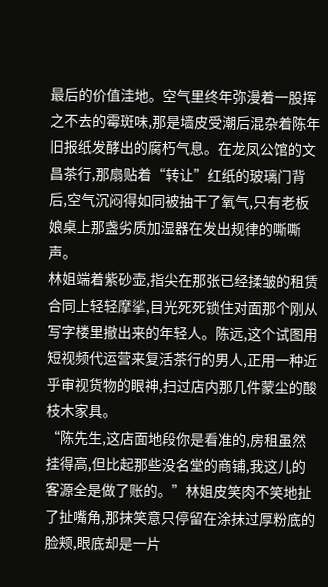最后的价值洼地。空气里终年弥漫着一股挥之不去的霉斑味,那是墙皮受潮后混杂着陈年旧报纸发酵出的腐朽气息。在龙凤公馆的文昌茶行,那扇贴着“转让”红纸的玻璃门背后,空气沉闷得如同被抽干了氧气,只有老板娘桌上那盏劣质加湿器在发出规律的嘶嘶声。
林姐端着紫砂壶,指尖在那张已经揉皱的租赁合同上轻轻摩挲,目光死死锁住对面那个刚从写字楼里撤出来的年轻人。陈远,这个试图用短视频代运营来复活茶行的男人,正用一种近乎审视货物的眼神,扫过店内那几件蒙尘的酸枝木家具。
“陈先生,这店面地段你是看准的,房租虽然挂得高,但比起那些没名堂的商铺,我这儿的客源全是做了账的。”林姐皮笑肉不笑地扯了扯嘴角,那抹笑意只停留在涂抹过厚粉底的脸颊,眼底却是一片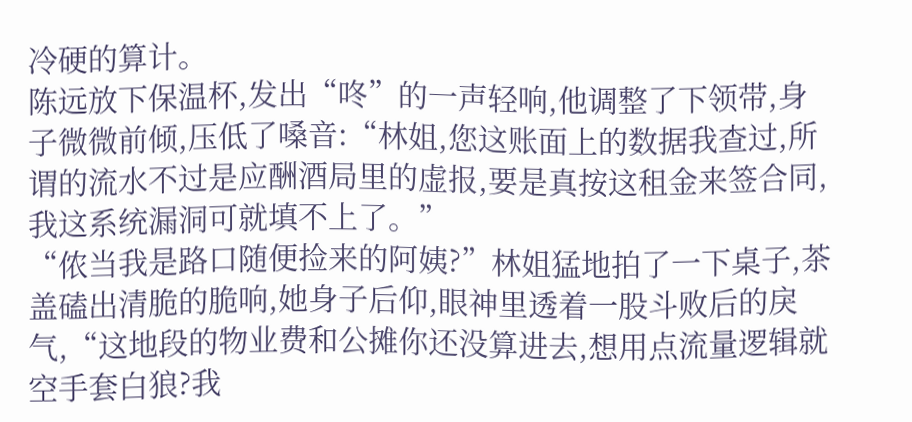冷硬的算计。
陈远放下保温杯,发出“咚”的一声轻响,他调整了下领带,身子微微前倾,压低了嗓音:“林姐,您这账面上的数据我查过,所谓的流水不过是应酬酒局里的虚报,要是真按这租金来签合同,我这系统漏洞可就填不上了。”
“侬当我是路口随便捡来的阿姨?”林姐猛地拍了一下桌子,茶盖磕出清脆的脆响,她身子后仰,眼神里透着一股斗败后的戾气,“这地段的物业费和公摊你还没算进去,想用点流量逻辑就空手套白狼?我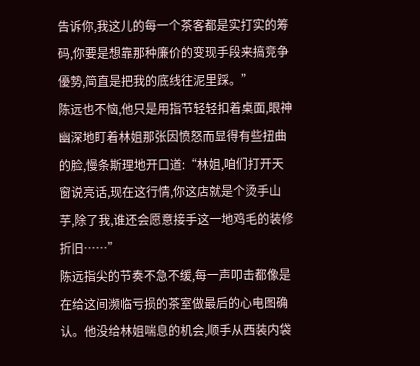告诉你,我这儿的每一个茶客都是实打实的筹码,你要是想靠那种廉价的变现手段来搞竞争優勢,简直是把我的底线往泥里踩。”
陈远也不恼,他只是用指节轻轻扣着桌面,眼神幽深地盯着林姐那张因愤怒而显得有些扭曲的脸,慢条斯理地开口道:“林姐,咱们打开天窗说亮话,现在这行情,你这店就是个烫手山芋,除了我,谁还会愿意接手这一地鸡毛的装修折旧……”
陈远指尖的节奏不急不缓,每一声叩击都像是在给这间濒临亏损的茶室做最后的心电图确认。他没给林姐喘息的机会,顺手从西装内袋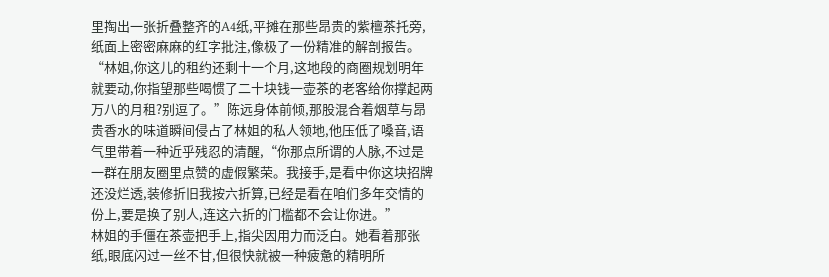里掏出一张折叠整齐的A4纸,平摊在那些昂贵的紫檀茶托旁,纸面上密密麻麻的红字批注,像极了一份精准的解剖报告。
“林姐,你这儿的租约还剩十一个月,这地段的商圈规划明年就要动,你指望那些喝惯了二十块钱一壶茶的老客给你撑起两万八的月租?别逗了。”陈远身体前倾,那股混合着烟草与昂贵香水的味道瞬间侵占了林姐的私人领地,他压低了嗓音,语气里带着一种近乎残忍的清醒,“你那点所谓的人脉,不过是一群在朋友圈里点赞的虚假繁荣。我接手,是看中你这块招牌还没烂透,装修折旧我按六折算,已经是看在咱们多年交情的份上,要是换了别人,连这六折的门槛都不会让你进。”
林姐的手僵在茶壶把手上,指尖因用力而泛白。她看着那张纸,眼底闪过一丝不甘,但很快就被一种疲惫的精明所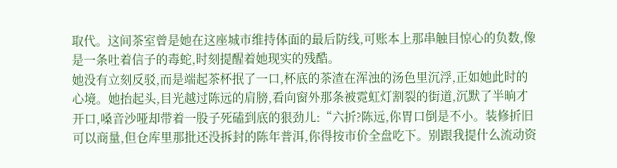取代。这间茶室曾是她在这座城市维持体面的最后防线,可账本上那串触目惊心的负数,像是一条吐着信子的毒蛇,时刻提醒着她现实的残酷。
她没有立刻反驳,而是端起茶杯抿了一口,杯底的茶渣在浑浊的汤色里沉浮,正如她此时的心境。她抬起头,目光越过陈远的肩膀,看向窗外那条被霓虹灯割裂的街道,沉默了半晌才开口,嗓音沙哑却带着一股子死磕到底的狠劲儿:“六折?陈远,你胃口倒是不小。装修折旧可以商量,但仓库里那批还没拆封的陈年普洱,你得按市价全盘吃下。别跟我提什么流动资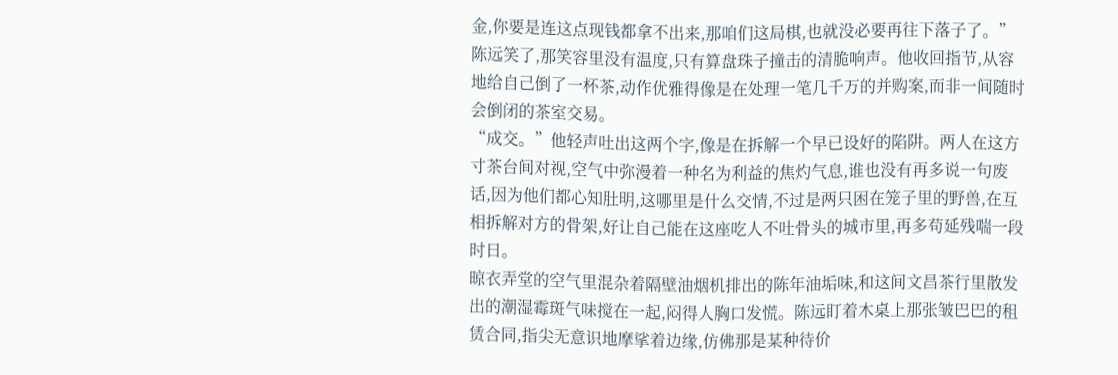金,你要是连这点现钱都拿不出来,那咱们这局棋,也就没必要再往下落子了。”
陈远笑了,那笑容里没有温度,只有算盘珠子撞击的清脆响声。他收回指节,从容地给自己倒了一杯茶,动作优雅得像是在处理一笔几千万的并购案,而非一间随时会倒闭的茶室交易。
“成交。”他轻声吐出这两个字,像是在拆解一个早已设好的陷阱。两人在这方寸茶台间对视,空气中弥漫着一种名为利益的焦灼气息,谁也没有再多说一句废话,因为他们都心知肚明,这哪里是什么交情,不过是两只困在笼子里的野兽,在互相拆解对方的骨架,好让自己能在这座吃人不吐骨头的城市里,再多苟延残喘一段时日。
晾衣弄堂的空气里混杂着隔壁油烟机排出的陈年油垢味,和这间文昌茶行里散发出的潮湿霉斑气味搅在一起,闷得人胸口发慌。陈远盯着木桌上那张皱巴巴的租赁合同,指尖无意识地摩挲着边缘,仿佛那是某种待价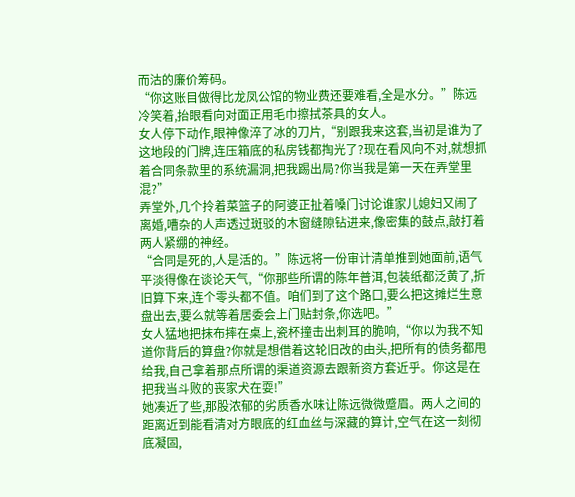而沽的廉价筹码。
“你这账目做得比龙凤公馆的物业费还要难看,全是水分。”陈远冷笑着,抬眼看向对面正用毛巾擦拭茶具的女人。
女人停下动作,眼神像淬了冰的刀片,“别跟我来这套,当初是谁为了这地段的门牌,连压箱底的私房钱都掏光了?现在看风向不对,就想抓着合同条款里的系统漏洞,把我踢出局?你当我是第一天在弄堂里混?”
弄堂外,几个拎着菜篮子的阿婆正扯着嗓门讨论谁家儿媳妇又闹了离婚,嘈杂的人声透过斑驳的木窗缝隙钻进来,像密集的鼓点,敲打着两人紧绷的神经。
“合同是死的,人是活的。”陈远将一份审计清单推到她面前,语气平淡得像在谈论天气,“你那些所谓的陈年普洱,包装纸都泛黄了,折旧算下来,连个零头都不值。咱们到了这个路口,要么把这摊烂生意盘出去,要么就等着居委会上门贴封条,你选吧。”
女人猛地把抹布摔在桌上,瓷杯撞击出刺耳的脆响,“你以为我不知道你背后的算盘?你就是想借着这轮旧改的由头,把所有的债务都甩给我,自己拿着那点所谓的渠道资源去跟新资方套近乎。你这是在把我当斗败的丧家犬在耍!”
她凑近了些,那股浓郁的劣质香水味让陈远微微蹙眉。两人之间的距离近到能看清对方眼底的红血丝与深藏的算计,空气在这一刻彻底凝固,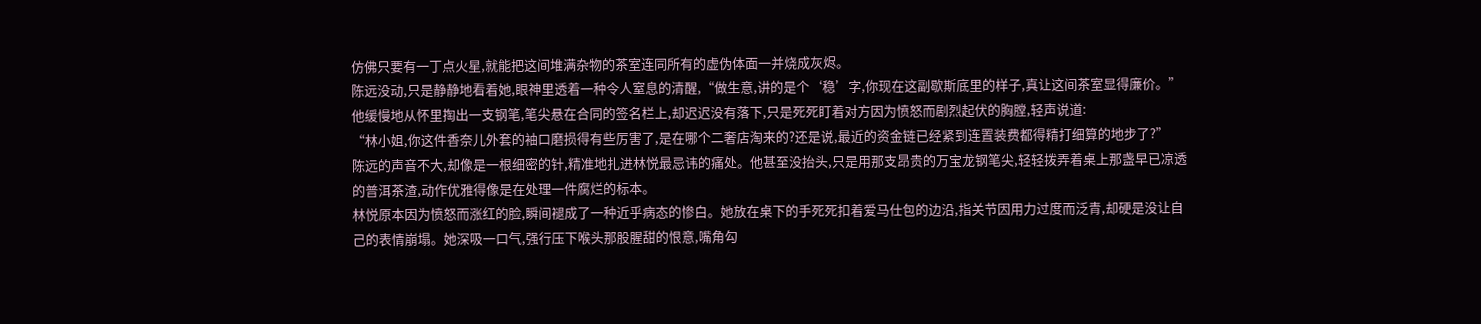仿佛只要有一丁点火星,就能把这间堆满杂物的茶室连同所有的虚伪体面一并烧成灰烬。
陈远没动,只是静静地看着她,眼神里透着一种令人窒息的清醒,“做生意,讲的是个‘稳’字,你现在这副歇斯底里的样子,真让这间茶室显得廉价。”
他缓慢地从怀里掏出一支钢笔,笔尖悬在合同的签名栏上,却迟迟没有落下,只是死死盯着对方因为愤怒而剧烈起伏的胸膛,轻声说道:
“林小姐,你这件香奈儿外套的袖口磨损得有些厉害了,是在哪个二奢店淘来的?还是说,最近的资金链已经紧到连置装费都得精打细算的地步了?”
陈远的声音不大,却像是一根细密的针,精准地扎进林悦最忌讳的痛处。他甚至没抬头,只是用那支昂贵的万宝龙钢笔尖,轻轻拨弄着桌上那盏早已凉透的普洱茶渣,动作优雅得像是在处理一件腐烂的标本。
林悦原本因为愤怒而涨红的脸,瞬间褪成了一种近乎病态的惨白。她放在桌下的手死死扣着爱马仕包的边沿,指关节因用力过度而泛青,却硬是没让自己的表情崩塌。她深吸一口气,强行压下喉头那股腥甜的恨意,嘴角勾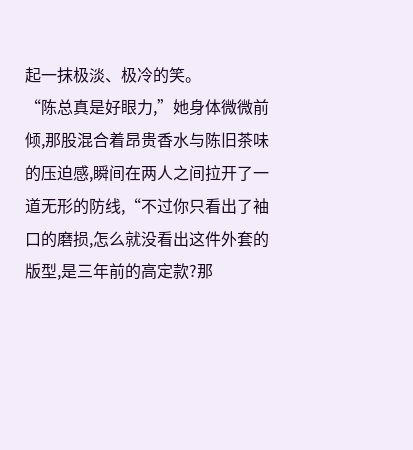起一抹极淡、极冷的笑。
“陈总真是好眼力,”她身体微微前倾,那股混合着昂贵香水与陈旧茶味的压迫感,瞬间在两人之间拉开了一道无形的防线,“不过你只看出了袖口的磨损,怎么就没看出这件外套的版型,是三年前的高定款?那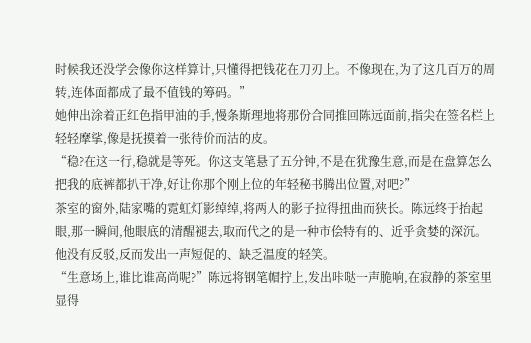时候我还没学会像你这样算计,只懂得把钱花在刀刃上。不像现在,为了这几百万的周转,连体面都成了最不值钱的筹码。”
她伸出涂着正红色指甲油的手,慢条斯理地将那份合同推回陈远面前,指尖在签名栏上轻轻摩挲,像是抚摸着一张待价而沽的皮。
“稳?在这一行,稳就是等死。你这支笔悬了五分钟,不是在犹豫生意,而是在盘算怎么把我的底裤都扒干净,好让你那个刚上位的年轻秘书腾出位置,对吧?”
茶室的窗外,陆家嘴的霓虹灯影绰绰,将两人的影子拉得扭曲而狭长。陈远终于抬起眼,那一瞬间,他眼底的清醒褪去,取而代之的是一种市侩特有的、近乎贪婪的深沉。他没有反驳,反而发出一声短促的、缺乏温度的轻笑。
“生意场上,谁比谁高尚呢?”陈远将钢笔帽拧上,发出咔哒一声脆响,在寂静的茶室里显得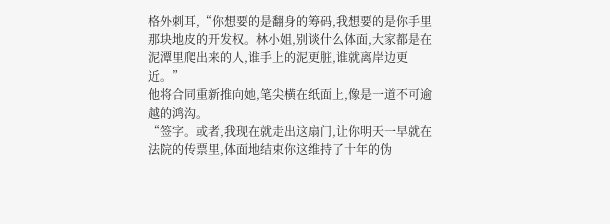格外刺耳,“你想要的是翻身的筹码,我想要的是你手里那块地皮的开发权。林小姐,别谈什么体面,大家都是在泥潭里爬出来的人,谁手上的泥更脏,谁就离岸边更近。”
他将合同重新推向她,笔尖横在纸面上,像是一道不可逾越的鸿沟。
“签字。或者,我现在就走出这扇门,让你明天一早就在法院的传票里,体面地结束你这维持了十年的伪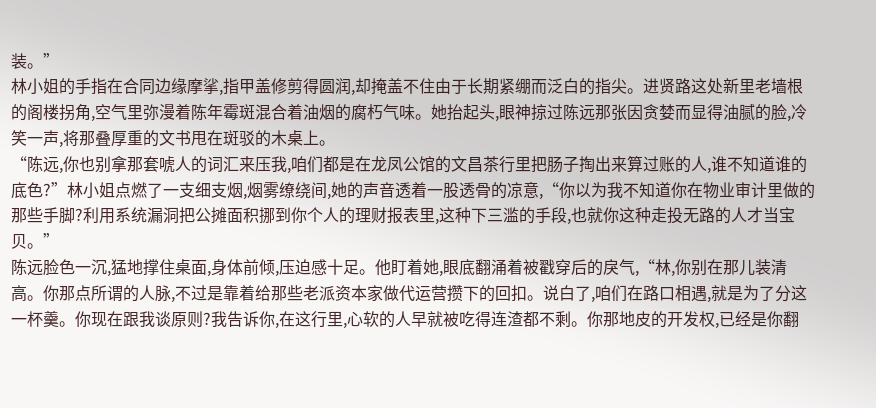装。”
林小姐的手指在合同边缘摩挲,指甲盖修剪得圆润,却掩盖不住由于长期紧绷而泛白的指尖。进贤路这处新里老墙根的阁楼拐角,空气里弥漫着陈年霉斑混合着油烟的腐朽气味。她抬起头,眼神掠过陈远那张因贪婪而显得油腻的脸,冷笑一声,将那叠厚重的文书甩在斑驳的木桌上。
“陈远,你也别拿那套唬人的词汇来压我,咱们都是在龙凤公馆的文昌茶行里把肠子掏出来算过账的人,谁不知道谁的底色?”林小姐点燃了一支细支烟,烟雾缭绕间,她的声音透着一股透骨的凉意,“你以为我不知道你在物业审计里做的那些手脚?利用系统漏洞把公摊面积挪到你个人的理财报表里,这种下三滥的手段,也就你这种走投无路的人才当宝贝。”
陈远脸色一沉,猛地撑住桌面,身体前倾,压迫感十足。他盯着她,眼底翻涌着被戳穿后的戾气,“林,你别在那儿装清高。你那点所谓的人脉,不过是靠着给那些老派资本家做代运营攒下的回扣。说白了,咱们在路口相遇,就是为了分这一杯羹。你现在跟我谈原则?我告诉你,在这行里,心软的人早就被吃得连渣都不剩。你那地皮的开发权,已经是你翻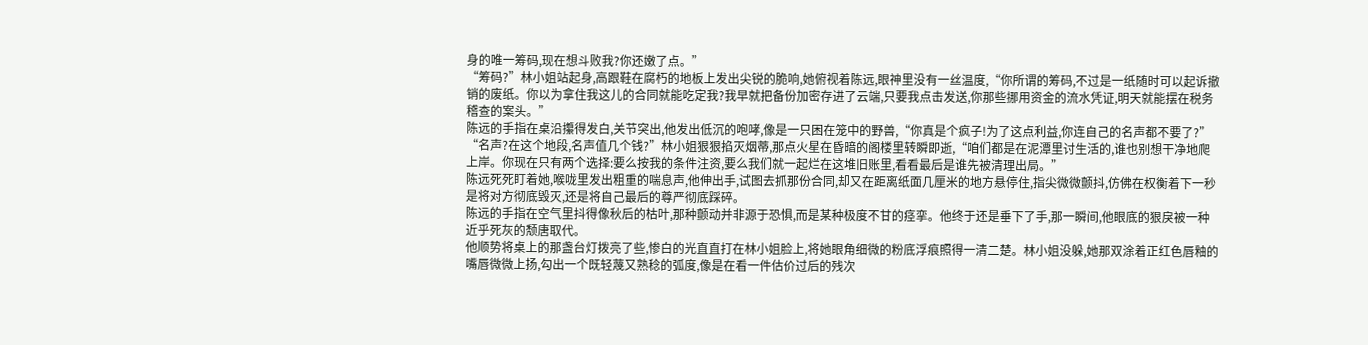身的唯一筹码,现在想斗败我?你还嫩了点。”
“筹码?”林小姐站起身,高跟鞋在腐朽的地板上发出尖锐的脆响,她俯视着陈远,眼神里没有一丝温度,“你所谓的筹码,不过是一纸随时可以起诉撤销的废纸。你以为拿住我这儿的合同就能吃定我?我早就把备份加密存进了云端,只要我点击发送,你那些挪用资金的流水凭证,明天就能摆在税务稽查的案头。”
陈远的手指在桌沿攥得发白,关节突出,他发出低沉的咆哮,像是一只困在笼中的野兽,“你真是个疯子!为了这点利益,你连自己的名声都不要了?”
“名声?在这个地段,名声值几个钱?”林小姐狠狠掐灭烟蒂,那点火星在昏暗的阁楼里转瞬即逝,“咱们都是在泥潭里讨生活的,谁也别想干净地爬上岸。你现在只有两个选择:要么按我的条件注资,要么我们就一起烂在这堆旧账里,看看最后是谁先被清理出局。”
陈远死死盯着她,喉咙里发出粗重的喘息声,他伸出手,试图去抓那份合同,却又在距离纸面几厘米的地方悬停住,指尖微微颤抖,仿佛在权衡着下一秒是将对方彻底毁灭,还是将自己最后的尊严彻底踩碎。
陈远的手指在空气里抖得像秋后的枯叶,那种颤动并非源于恐惧,而是某种极度不甘的痉挛。他终于还是垂下了手,那一瞬间,他眼底的狠戾被一种近乎死灰的颓唐取代。
他顺势将桌上的那盏台灯拨亮了些,惨白的光直直打在林小姐脸上,将她眼角细微的粉底浮痕照得一清二楚。林小姐没躲,她那双涂着正红色唇釉的嘴唇微微上扬,勾出一个既轻蔑又熟稔的弧度,像是在看一件估价过后的残次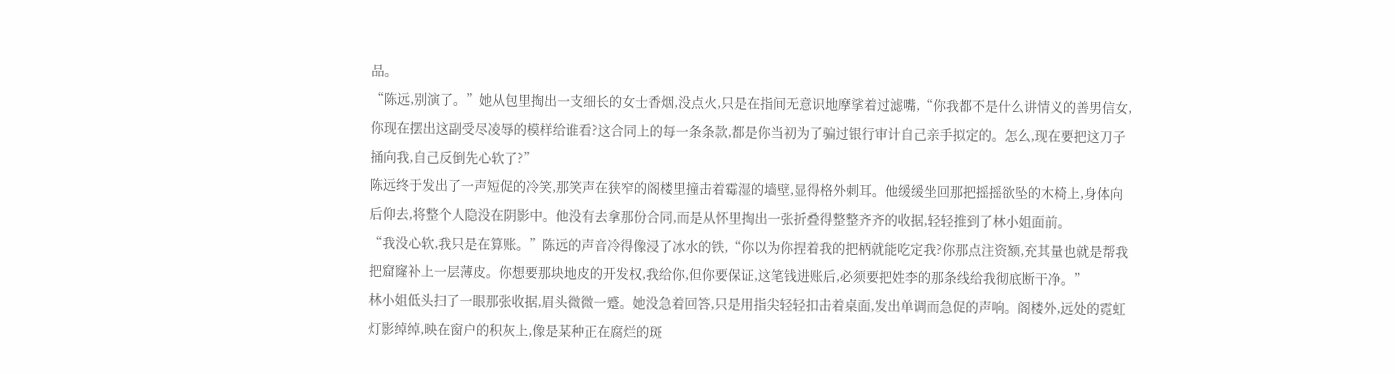品。
“陈远,别演了。”她从包里掏出一支细长的女士香烟,没点火,只是在指间无意识地摩挲着过滤嘴,“你我都不是什么讲情义的善男信女,你现在摆出这副受尽凌辱的模样给谁看?这合同上的每一条条款,都是你当初为了骗过银行审计自己亲手拟定的。怎么,现在要把这刀子捅向我,自己反倒先心软了?”
陈远终于发出了一声短促的冷笑,那笑声在狭窄的阁楼里撞击着霉湿的墙壁,显得格外刺耳。他缓缓坐回那把摇摇欲坠的木椅上,身体向后仰去,将整个人隐没在阴影中。他没有去拿那份合同,而是从怀里掏出一张折叠得整整齐齐的收据,轻轻推到了林小姐面前。
“我没心软,我只是在算账。”陈远的声音冷得像浸了冰水的铁,“你以为你捏着我的把柄就能吃定我?你那点注资额,充其量也就是帮我把窟窿补上一层薄皮。你想要那块地皮的开发权,我给你,但你要保证,这笔钱进账后,必须要把姓李的那条线给我彻底断干净。”
林小姐低头扫了一眼那张收据,眉头微微一蹙。她没急着回答,只是用指尖轻轻扣击着桌面,发出单调而急促的声响。阁楼外,远处的霓虹灯影绰绰,映在窗户的积灰上,像是某种正在腐烂的斑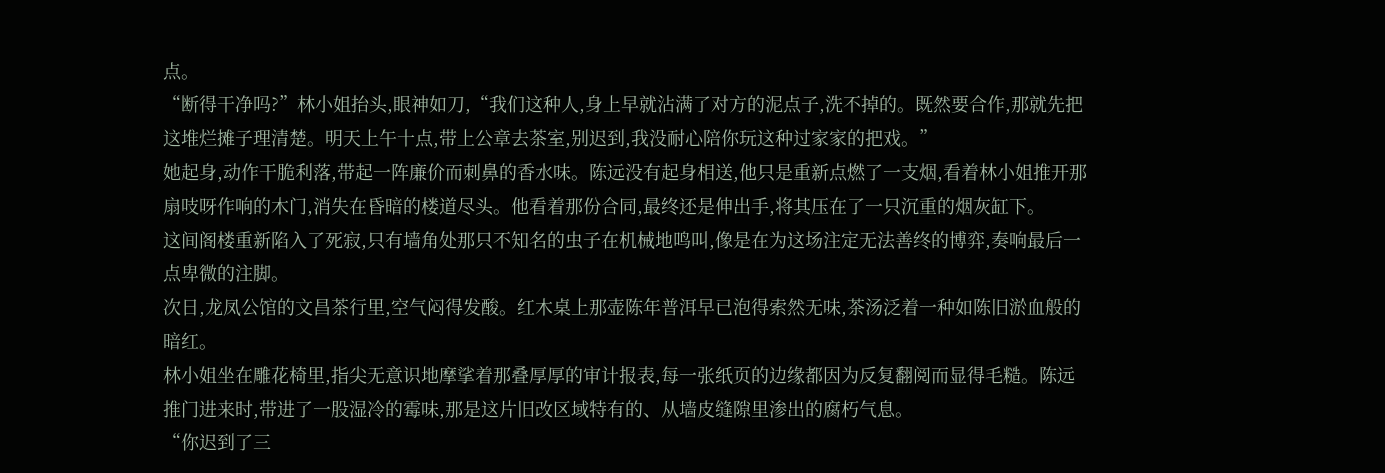点。
“断得干净吗?”林小姐抬头,眼神如刀,“我们这种人,身上早就沾满了对方的泥点子,洗不掉的。既然要合作,那就先把这堆烂摊子理清楚。明天上午十点,带上公章去茶室,别迟到,我没耐心陪你玩这种过家家的把戏。”
她起身,动作干脆利落,带起一阵廉价而刺鼻的香水味。陈远没有起身相送,他只是重新点燃了一支烟,看着林小姐推开那扇吱呀作响的木门,消失在昏暗的楼道尽头。他看着那份合同,最终还是伸出手,将其压在了一只沉重的烟灰缸下。
这间阁楼重新陷入了死寂,只有墙角处那只不知名的虫子在机械地鸣叫,像是在为这场注定无法善终的博弈,奏响最后一点卑微的注脚。
次日,龙凤公馆的文昌茶行里,空气闷得发酸。红木桌上那壶陈年普洱早已泡得索然无味,茶汤泛着一种如陈旧淤血般的暗红。
林小姐坐在雕花椅里,指尖无意识地摩挲着那叠厚厚的审计报表,每一张纸页的边缘都因为反复翻阅而显得毛糙。陈远推门进来时,带进了一股湿冷的霉味,那是这片旧改区域特有的、从墙皮缝隙里渗出的腐朽气息。
“你迟到了三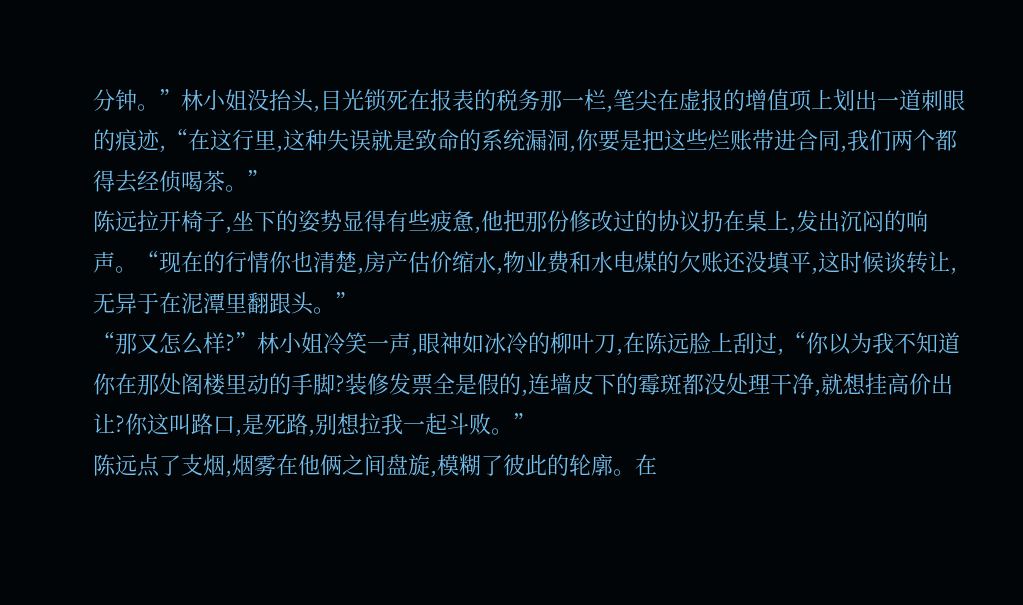分钟。”林小姐没抬头,目光锁死在报表的税务那一栏,笔尖在虚报的增值项上划出一道刺眼的痕迹,“在这行里,这种失误就是致命的系统漏洞,你要是把这些烂账带进合同,我们两个都得去经侦喝茶。”
陈远拉开椅子,坐下的姿势显得有些疲惫,他把那份修改过的协议扔在桌上,发出沉闷的响声。“现在的行情你也清楚,房产估价缩水,物业费和水电煤的欠账还没填平,这时候谈转让,无异于在泥潭里翻跟头。”
“那又怎么样?”林小姐冷笑一声,眼神如冰冷的柳叶刀,在陈远脸上刮过,“你以为我不知道你在那处阁楼里动的手脚?装修发票全是假的,连墙皮下的霉斑都没处理干净,就想挂高价出让?你这叫路口,是死路,别想拉我一起斗败。”
陈远点了支烟,烟雾在他俩之间盘旋,模糊了彼此的轮廓。在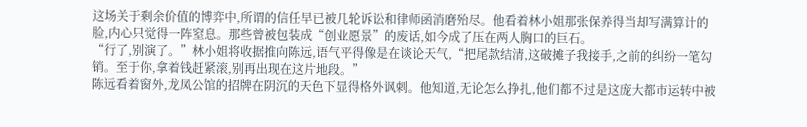这场关于剩余价值的博弈中,所谓的信任早已被几轮诉讼和律师函消磨殆尽。他看着林小姐那张保养得当却写满算计的脸,内心只觉得一阵窒息。那些曾被包装成“创业愿景”的废话,如今成了压在两人胸口的巨石。
“行了,别演了。”林小姐将收据推向陈远,语气平得像是在谈论天气,“把尾款结清,这破摊子我接手,之前的纠纷一笔勾销。至于你,拿着钱赶紧滚,别再出现在这片地段。”
陈远看着窗外,龙凤公馆的招牌在阴沉的天色下显得格外讽刺。他知道,无论怎么挣扎,他们都不过是这庞大都市运转中被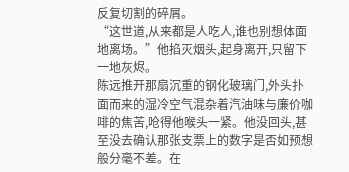反复切割的碎屑。
“这世道,从来都是人吃人,谁也别想体面地离场。”他掐灭烟头,起身离开,只留下一地灰烬。
陈远推开那扇沉重的钢化玻璃门,外头扑面而来的湿冷空气混杂着汽油味与廉价咖啡的焦苦,呛得他喉头一紧。他没回头,甚至没去确认那张支票上的数字是否如预想般分毫不差。在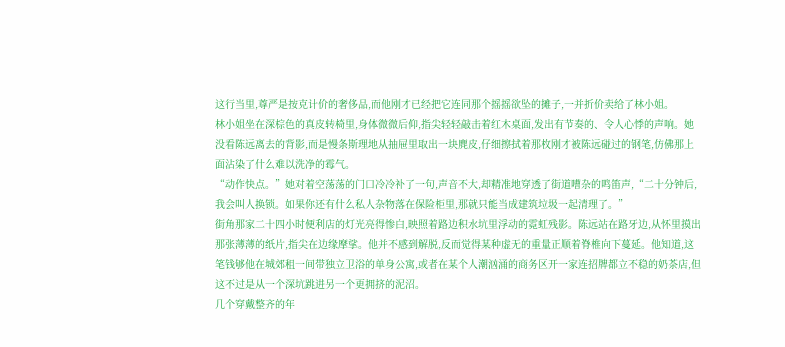这行当里,尊严是按克计价的奢侈品,而他刚才已经把它连同那个摇摇欲坠的摊子,一并折价卖给了林小姐。
林小姐坐在深棕色的真皮转椅里,身体微微后仰,指尖轻轻敲击着红木桌面,发出有节奏的、令人心悸的声响。她没看陈远离去的背影,而是慢条斯理地从抽屉里取出一块麂皮,仔细擦拭着那枚刚才被陈远碰过的钢笔,仿佛那上面沾染了什么难以洗净的霉气。
“动作快点。”她对着空荡荡的门口冷冷补了一句,声音不大,却精准地穿透了街道嘈杂的鸣笛声,“二十分钟后,我会叫人换锁。如果你还有什么私人杂物落在保险柜里,那就只能当成建筑垃圾一起清理了。”
街角那家二十四小时便利店的灯光亮得惨白,映照着路边积水坑里浮动的霓虹残影。陈远站在路牙边,从怀里摸出那张薄薄的纸片,指尖在边缘摩挲。他并不感到解脱,反而觉得某种虚无的重量正顺着脊椎向下蔓延。他知道,这笔钱够他在城郊租一间带独立卫浴的单身公寓,或者在某个人潮汹涌的商务区开一家连招牌都立不稳的奶茶店,但这不过是从一个深坑跳进另一个更拥挤的泥沼。
几个穿戴整齐的年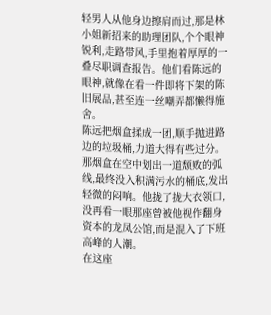轻男人从他身边擦肩而过,那是林小姐新招来的助理团队,个个眼神锐利,走路带风,手里抱着厚厚的一叠尽职调查报告。他们看陈远的眼神,就像在看一件即将下架的陈旧展品,甚至连一丝嘲弄都懒得施舍。
陈远把烟盒揉成一团,顺手抛进路边的垃圾桶,力道大得有些过分。那烟盒在空中划出一道颓败的弧线,最终没入积满污水的桶底,发出轻微的闷响。他拢了拢大衣领口,没再看一眼那座曾被他视作翻身资本的龙凤公馆,而是混入了下班高峰的人潮。
在这座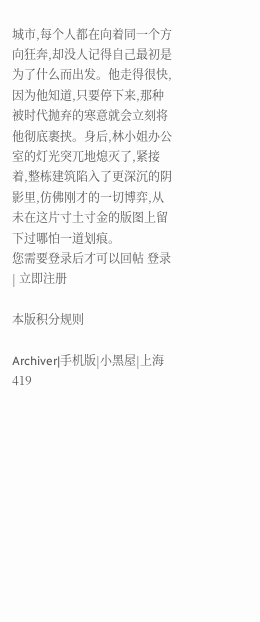城市,每个人都在向着同一个方向狂奔,却没人记得自己最初是为了什么而出发。他走得很快,因为他知道,只要停下来,那种被时代抛弃的寒意就会立刻将他彻底裹挟。身后,林小姐办公室的灯光突兀地熄灭了,紧接着,整栋建筑陷入了更深沉的阴影里,仿佛刚才的一切博弈,从未在这片寸土寸金的版图上留下过哪怕一道划痕。
您需要登录后才可以回帖 登录 | 立即注册

本版积分规则

Archiver|手机版|小黑屋|上海419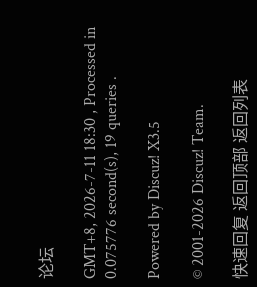论坛

GMT+8, 2026-7-11 18:30 , Processed in 0.075776 second(s), 19 queries .

Powered by Discuz! X3.5

© 2001-2026 Discuz! Team.

快速回复 返回顶部 返回列表